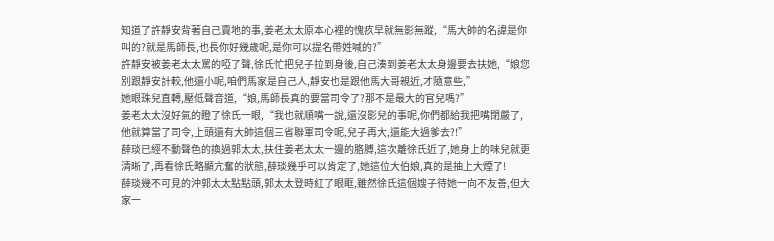知道了許靜安背著自己賣地的事,姜老太太原本心裡的愧疚早就無影無蹤,“馬大帥的名諱是你叫的?就是馬師長,也長你好幾歲呢,是你可以提名帶姓喊的?”
許靜安被姜老太太罵的啞了聲,徐氏忙把兒子拉到身後,自己湊到姜老太太身邊要去扶她,“娘您別跟靜安計較,他還小呢,咱們馬家是自己人,靜安也是跟他馬大哥親近,才隨意些,”
她眼珠兒直轉,壓低聲音道,“娘,馬師長真的要當司令了?那不是最大的官兒嗎?”
姜老太太沒好氣的瞪了徐氏一眼,“我也就順嘴一說,還沒影兒的事呢,你們都給我把嘴閉嚴了,他就算當了司令,上頭還有大帥這個三省聯軍司令呢,兒子再大,還能大過爹去?!”
薛琰已經不動聲色的換過郭太太,扶住姜老太太一邊的胳膊,這次離徐氏近了,她身上的味兒就更清晰了,再看徐氏略顯亢奮的狀態,薛琰幾乎可以肯定了,她這位大伯娘,真的是抽上大煙了!
薛琰幾不可見的沖郭太太點點頭,郭太太登時紅了眼眶,雖然徐氏這個嫂子待她一向不友善,但大家一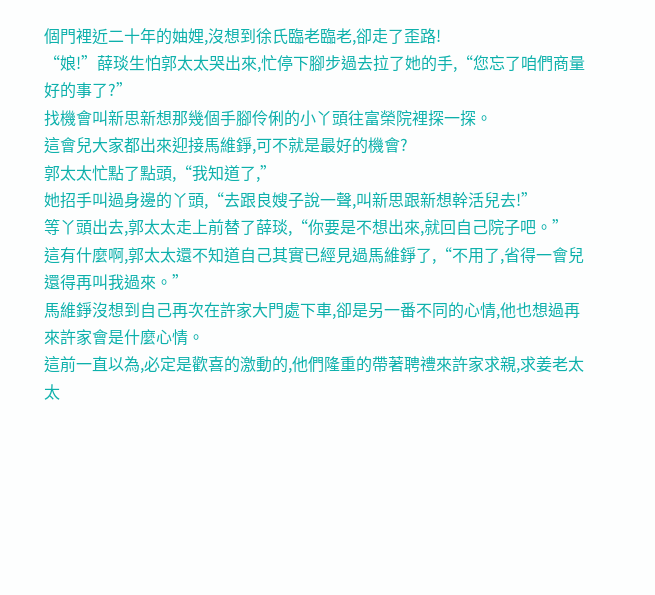個門裡近二十年的妯娌,沒想到徐氏臨老臨老,卻走了歪路!
“娘!”薛琰生怕郭太太哭出來,忙停下腳步過去拉了她的手,“您忘了咱們商量好的事了?”
找機會叫新思新想那幾個手腳伶俐的小丫頭往富榮院裡探一探。
這會兒大家都出來迎接馬維錚,可不就是最好的機會?
郭太太忙點了點頭,“我知道了,”
她招手叫過身邊的丫頭,“去跟良嫂子說一聲,叫新思跟新想幹活兒去!”
等丫頭出去,郭太太走上前替了薛琰,“你要是不想出來,就回自己院子吧。”
這有什麼啊,郭太太還不知道自己其實已經見過馬維錚了,“不用了,省得一會兒還得再叫我過來。”
馬維錚沒想到自己再次在許家大門處下車,卻是另一番不同的心情,他也想過再來許家會是什麼心情。
這前一直以為,必定是歡喜的激動的,他們隆重的帶著聘禮來許家求親,求姜老太太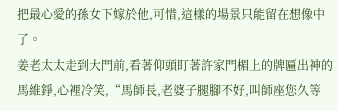把最心愛的孫女下嫁於他,可惜,這樣的場景只能留在想像中了。
姜老太太走到大門前,看著仰頭盯著許家門楣上的牌匾出神的馬維錚,心裡冷笑,“馬師長,老婆子腿腳不好,叫師座您久等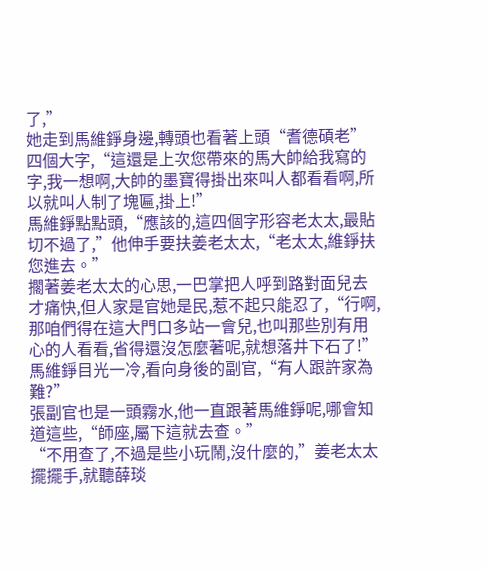了,”
她走到馬維錚身邊,轉頭也看著上頭“耆德碩老”四個大字,“這還是上次您帶來的馬大帥給我寫的字,我一想啊,大帥的墨寶得掛出來叫人都看看啊,所以就叫人制了塊匾,掛上!”
馬維錚點點頭,“應該的,這四個字形容老太太,最貼切不過了,”他伸手要扶姜老太太,“老太太,維錚扶您進去。”
擱著姜老太太的心思,一巴掌把人呼到路對面兒去才痛快,但人家是官她是民,惹不起只能忍了,“行啊,那咱們得在這大門口多站一會兒,也叫那些別有用心的人看看,省得還沒怎麼著呢,就想落井下石了!”
馬維錚目光一冷,看向身後的副官,“有人跟許家為難?”
張副官也是一頭霧水,他一直跟著馬維錚呢,哪會知道這些,“師座,屬下這就去查。”
“不用查了,不過是些小玩鬧,沒什麼的,”姜老太太擺擺手,就聽薛琰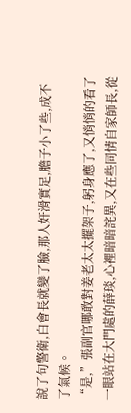說了句警衛,白會長就變了臉,那人奸滑實足,膽子小了些,成不了氣候。
“是,”張副官哪敢對姜老太太擺架子,躬身應了,又悄悄的看了一眼站在大門處的薛琰,心裡暗暗詫異,又在些同情自家師長,從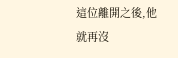這位離開之後,他就再沒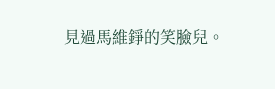見過馬維錚的笑臉兒。